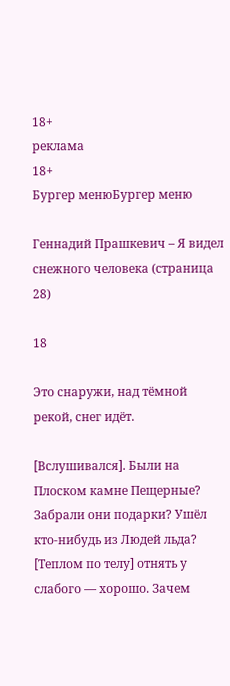18+
реклама
18+
Бургер менюБургер меню

Геннадий Прашкевич – Я видел снежного человека (страница 28)

18

Это снаружи, над тёмной рекой, снег идёт.

[Вслушивался]. Были на Плоском камне Пещерные? Забрали они подарки? Ушёл кто-нибудь из Людей льда? [Теплом по телу] отнять у слабого — хорошо. Зачем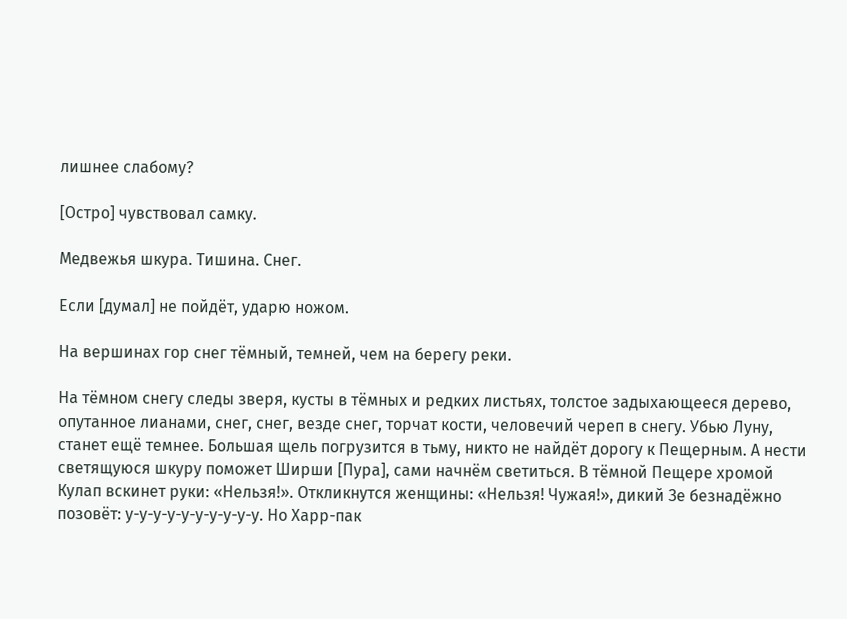лишнее слабому?

[Остро] чувствовал самку.

Медвежья шкура. Тишина. Снег.

Если [думал] не пойдёт, ударю ножом.

На вершинах гор снег тёмный, темней, чем на берегу реки.

На тёмном снегу следы зверя, кусты в тёмных и редких листьях, толстое задыхающееся дерево, опутанное лианами, снег, снег, везде снег, торчат кости, человечий череп в снегу. Убью Луну, станет ещё темнее. Большая щель погрузится в тьму, никто не найдёт дорогу к Пещерным. А нести светящуюся шкуру поможет Ширши [Пура], сами начнём светиться. В тёмной Пещере хромой Кулап вскинет руки: «Нельзя!». Откликнутся женщины: «Нельзя! Чужая!», дикий Зе безнадёжно позовёт: у-у-у-у-у-у-у-у-у-у. Но Харр-пак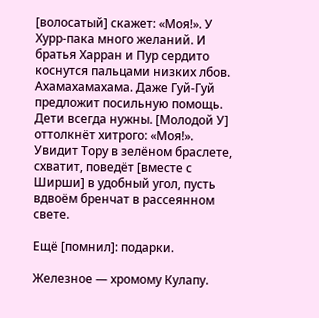[волосатый] скажет: «Моя!». У Хурр-пака много желаний. И братья Харран и Пур сердито коснутся пальцами низких лбов. Ахамахамахама. Даже Гуй-Гуй предложит посильную помощь. Дети всегда нужны. [Молодой У] оттолкнёт хитрого: «Моя!». Увидит Тору в зелёном браслете, схватит, поведёт [вместе с Ширши] в удобный угол, пусть вдвоём бренчат в рассеянном свете.

Ещё [помнил]: подарки.

Железное — хромому Кулапу.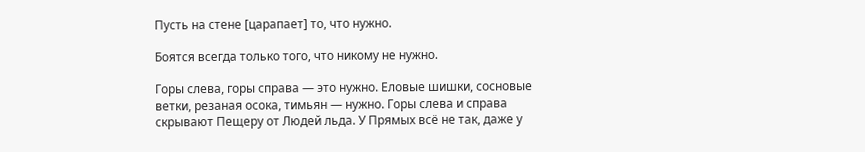Пусть на стене [царапает] то, что нужно.

Боятся всегда только того, что никому не нужно.

Горы слева, горы справа — это нужно. Еловые шишки, сосновые ветки, резаная осока, тимьян — нужно. Горы слева и справа скрывают Пещеру от Людей льда. У Прямых всё не так, даже у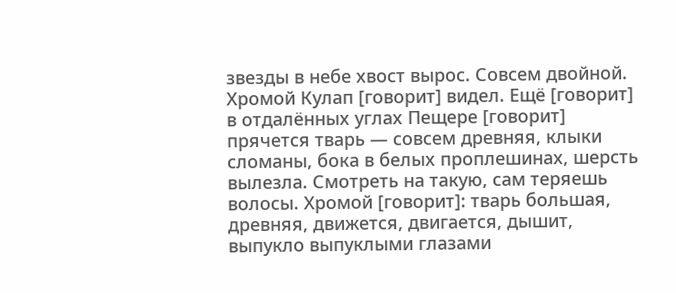звезды в небе хвост вырос. Совсем двойной. Хромой Кулап [говорит] видел. Ещё [говорит] в отдалённых углах Пещере [говорит] прячется тварь — совсем древняя, клыки сломаны, бока в белых проплешинах, шерсть вылезла. Смотреть на такую, сам теряешь волосы. Хромой [говорит]: тварь большая, древняя, движется, двигается, дышит, выпукло выпуклыми глазами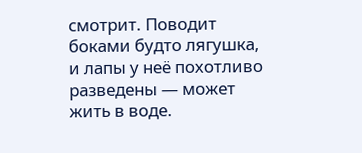смотрит. Поводит боками будто лягушка, и лапы у неё похотливо разведены — может жить в воде.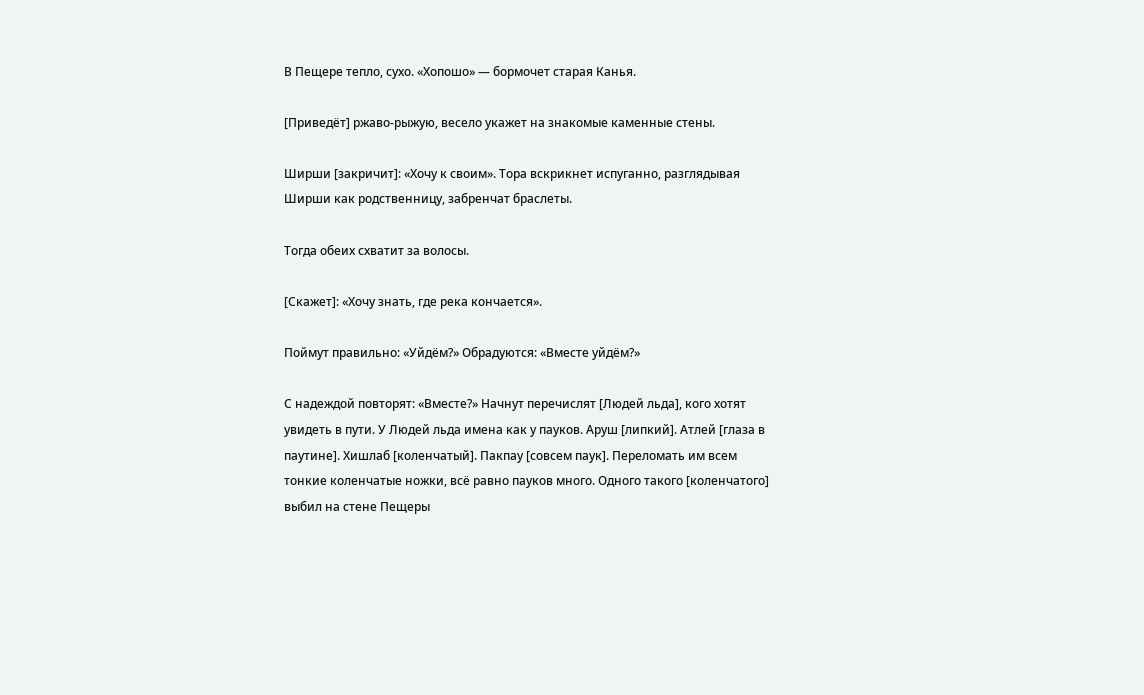В Пещере тепло, сухо. «Хопошо» — бормочет старая Канья.

[Приведёт] ржаво-рыжую, весело укажет на знакомые каменные стены.

Ширши [закричит]: «Хочу к своим». Тора вскрикнет испуганно, разглядывая Ширши как родственницу, забренчат браслеты.

Тогда обеих схватит за волосы.

[Скажет]: «Хочу знать, где река кончается».

Поймут правильно: «Уйдём?» Обрадуются: «Вместе уйдём?»

С надеждой повторят: «Вместе?» Начнут перечислят [Людей льда], кого хотят увидеть в пути. У Людей льда имена как у пауков. Аруш [липкий]. Атлей [глаза в паутине]. Хишлаб [коленчатый]. Пакпау [совсем паук]. Переломать им всем тонкие коленчатые ножки, всё равно пауков много. Одного такого [коленчатого] выбил на стене Пещеры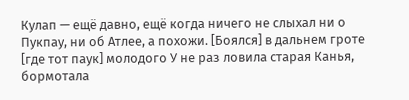Кулап — ещё давно, ещё когда ничего не слыхал ни о Пукпау, ни об Атлее, а похожи. [Боялся] в дальнем гроте [где тот паук] молодого У не раз ловила старая Канья, бормотала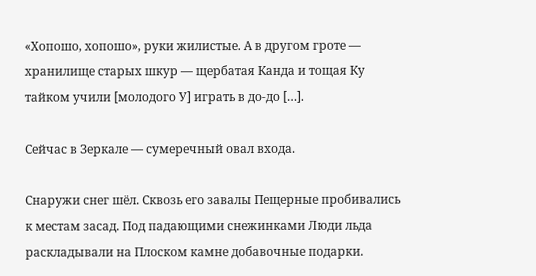«Хопошо, хопошо», руки жилистые. А в другом гроте — хранилище старых шкур — щербатая Канда и тощая Ку тайком учили [молодого У] играть в до-до […].

Сейчас в Зеркале — сумеречный овал входа.

Снаружи снег шёл. Сквозь его завалы Пещерные пробивались к местам засад. Под падающими снежинками Люди льда раскладывали на Плоском камне добавочные подарки.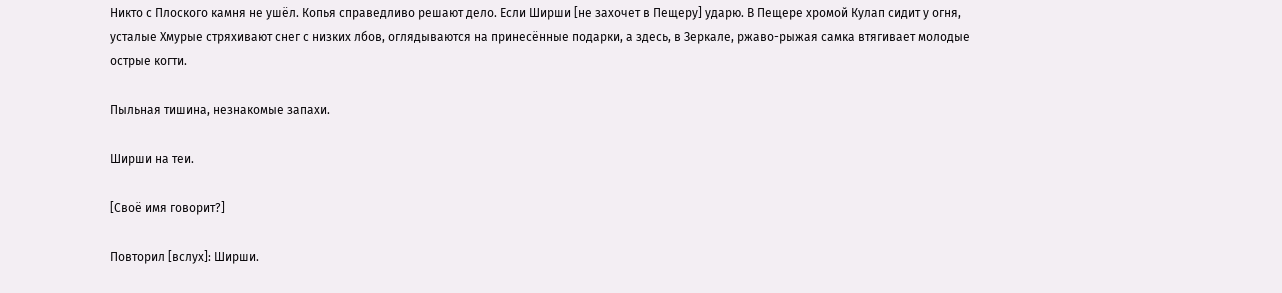Никто с Плоского камня не ушёл. Копья справедливо решают дело. Если Ширши [не захочет в Пещеру] ударю. В Пещере хромой Кулап сидит у огня, усталые Хмурые стряхивают снег с низких лбов, оглядываются на принесённые подарки, а здесь, в Зеркале, ржаво-рыжая самка втягивает молодые острые когти.

Пыльная тишина, незнакомые запахи.

Ширши на теи.

[Своё имя говорит?]

Повторил [вслух]: Ширши.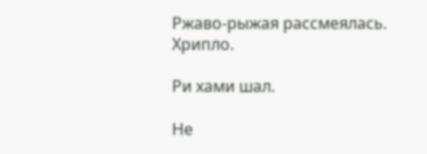Ржаво-рыжая рассмеялась. Хрипло.

Ри хами шал.

Не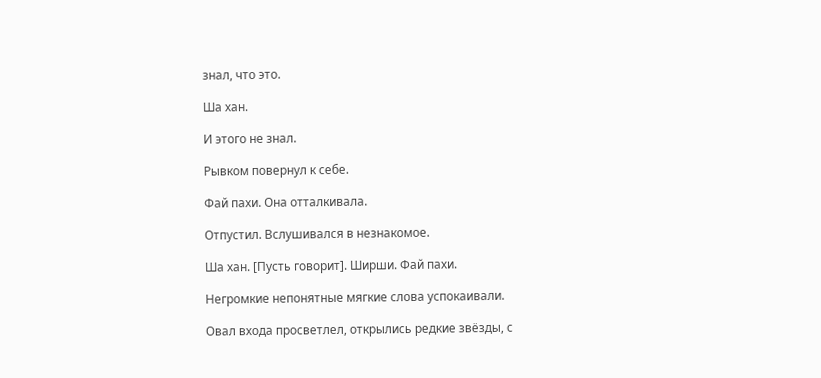знал, что это.

Ша хан.

И этого не знал.

Рывком повернул к себе.

Фай пахи. Она отталкивала.

Отпустил. Вслушивался в незнакомое.

Ша хан. [Пусть говорит]. Ширши. Фай пахи.

Негромкие непонятные мягкие слова успокаивали.

Овал входа просветлел, открылись редкие звёзды, с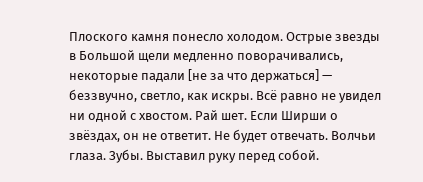Плоского камня понесло холодом. Острые звезды в Большой щели медленно поворачивались, некоторые падали [не за что держаться] — беззвучно, светло, как искры. Всё равно не увидел ни одной с хвостом. Рай шет. Если Ширши о звёздах, он не ответит. Не будет отвечать. Волчьи глаза. Зубы. Выставил руку перед собой.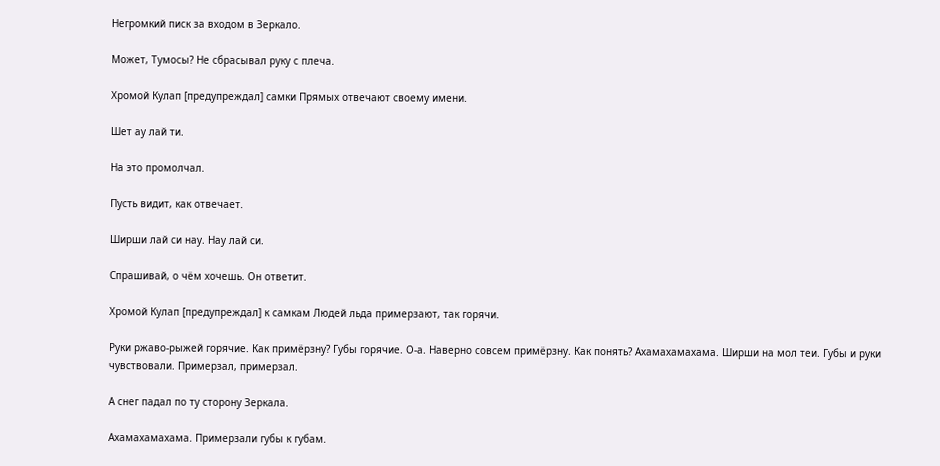Негромкий писк за входом в Зеркало.

Может, Тумосы? Не сбрасывал руку с плеча.

Хромой Кулап [предупреждал] самки Прямых отвечают своему имени.

Шет ау лай ти.

На это промолчал.

Пусть видит, как отвечает.

Ширши лай си нау. Нау лай си.

Спрашивай, о чём хочешь. Он ответит.

Хромой Кулап [предупреждал] к самкам Людей льда примерзают, так горячи.

Руки ржаво-рыжей горячие. Как примёрзну? Губы горячие. О-а. Наверно совсем примёрзну. Как понять? Ахамахамахама. Ширши на мол теи. Губы и руки чувствовали. Примерзал, примерзал.

А снег падал по ту сторону Зеркала.

Ахамахамахама. Примерзали губы к губам.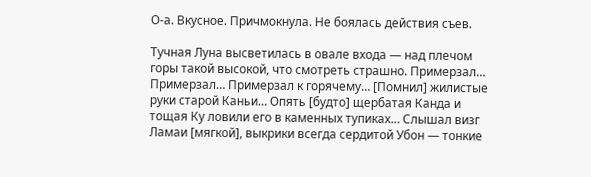О-а. Вкусное. Причмокнула. Не боялась действия съев.

Тучная Луна высветилась в овале входа — над плечом горы такой высокой, что смотреть страшно. Примерзал… Примерзал… Примерзал к горячему… [Помнил] жилистые руки старой Каньи… Опять [будто] щербатая Канда и тощая Ку ловили его в каменных тупиках… Слышал визг Ламаи [мягкой], выкрики всегда сердитой Убон — тонкие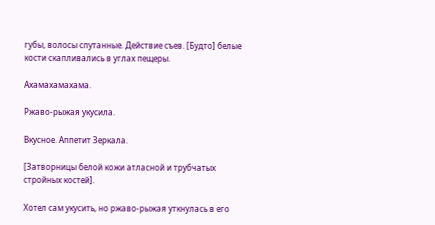губы, волосы спутанные. Действие съев. [Будто] белые кости скапливались в углах пещеры.

Ахамахамахама.

Ржаво-рыжая укусила.

Вкусное. Аппетит Зеркала.

[Затворницы белой кожи атласной и трубчатых стройных костей].

Хотел сам укусить, но ржаво-рыжая уткнулась в его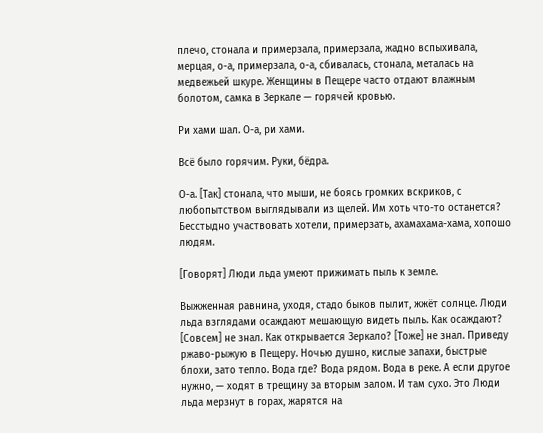плечо, стонала и примерзала, примерзала, жадно вспыхивала, мерцая, о-а, примерзала, о-а, сбивалась, стонала, металась на медвежьей шкуре. Женщины в Пещере часто отдают влажным болотом, самка в Зеркале — горячей кровью.

Ри хами шал. О-а, ри хами.

Всё было горячим. Руки, бёдра.

О-а. [Так] стонала, что мыши, не боясь громких вскриков, с любопытством выглядывали из щелей. Им хоть что-то останется? Бесстыдно участвовать хотели, примерзать, ахамахама-хама, хопошо людям.

[Говорят] Люди льда умеют прижимать пыль к земле.

Выжженная равнина, уходя, стадо быков пылит, жжёт солнце. Люди льда взглядами осаждают мешающую видеть пыль. Как осаждают? [Совсем] не знал. Как открывается Зеркало? [Тоже] не знал. Приведу ржаво-рыжую в Пещеру. Ночью душно, кислые запахи, быстрые блохи, зато тепло. Вода где? Вода рядом. Вода в реке. А если другое нужно, — ходят в трещину за вторым залом. И там сухо. Это Люди льда мерзнут в горах, жарятся на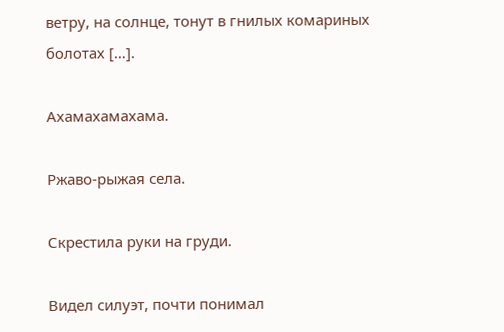ветру, на солнце, тонут в гнилых комариных болотах […].

Ахамахамахама.

Ржаво-рыжая села.

Скрестила руки на груди.

Видел силуэт, почти понимал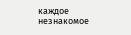каждое незнакомое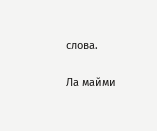слова.

Ла майми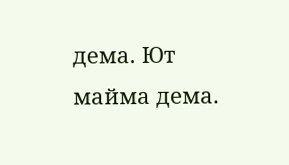дема. Ют майма дема.